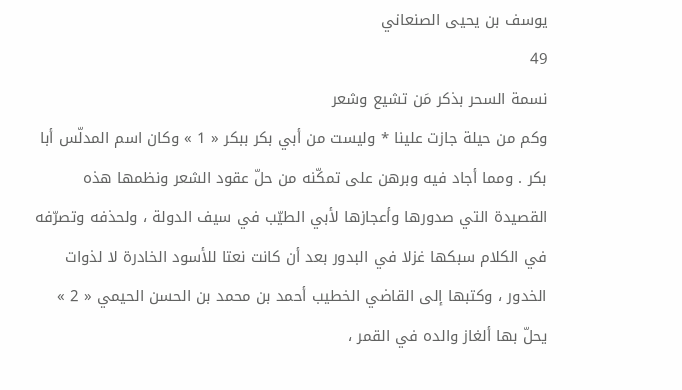يوسف بن يحيى الصنعاني
49
نسمة السحر بذكر مَن تشيع وشعر
وكم من حيلة جازت علينا * وليست من أبي بكر ببكر « 1 » وكان اسم المدلّس أبا بكر . ومما أجاد فيه وبرهن على تمكّنه من حلّ عقود الشعر ونظمها هذه القصيدة التي صدورها وأعجازها لأبي الطيّب في سيف الدولة ، ولحذفه وتصرّفه في الكلام سبكها غزلا في البدور بعد أن كانت نعتا للأسود الخادرة لا لذوات الخدور ، وكتبها إلى القاضي الخطيب أحمد بن محمد بن الحسن الحيمي « 2 » يحلّ بها ألغاز والده في القمر ،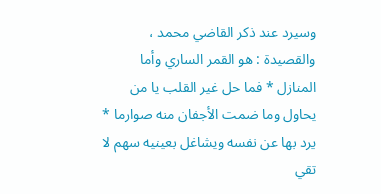وسيرد عند ذكر القاضي محمد ، والقصيدة : هو القمر الساري وأما المنازل * فما حل غير القلب يا من يحاول وما ضمت الأجفان منه صوارما * يرد بها عن نفسه ويشاغل بعينيه سهم لا تقي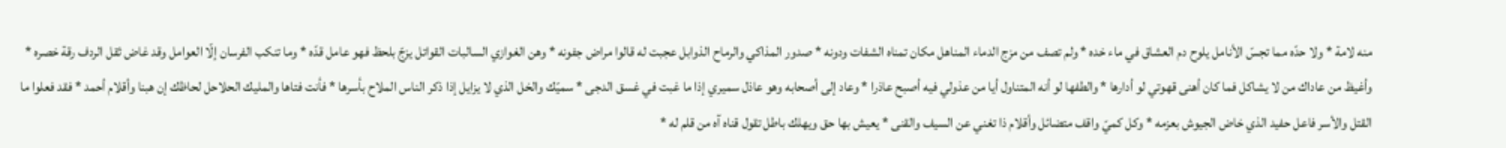منه لامة * ولا حدّه مما تجسّ الأنامل يلوح دم العشاق في ماء خده * ولم تصف من مزج الدماء المناهل مكان تمناه الشفات ودونه * صدور المذاكي والرماح الذوابل عجبت له قالوا مراض جفونه * وهن الغوازي السالبات القواتل يزجّ بلحظ فهو عامل قدّه * وما تنكب الفرسان إلّا العوامل وقد غاض ثقل الردف رقة خصره * وأغيظ من عاداك من لا يشاكل فما كان أهنى قهوتي لو أدارها * والطفها لو أنه المتناول أيا من عذولي فيه أصبح عاذرا * وعاد إلى أصحابه وهو عاذل سميري إذا ما غبت في غسق الدجى * سميّك والخل الذي لا يزايل إذا ذكر الناس الملاح بأسرها * فأنت فتاها والمليك الحلاحل لحاظك إن هبنا وأقلام أحمد * فقد فعلوا ما القتل والأسر فاعل حفيد الذي خاض الجيوش بعزمه * وكل كميّ واقف متضائل وأقلام ذا تغني عن السيف والقنى * يعيش بها حق ويهلك باطل تقول قناه آه من قلم له *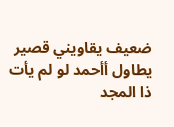ضعيف يقاويني قصير يطاول أأحمد لو لم يأت ذا المجد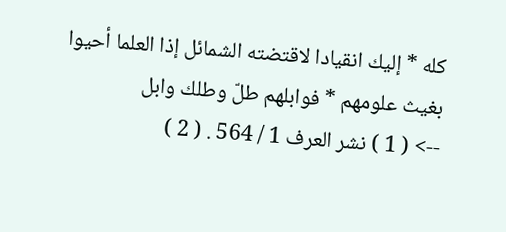كله * إليك انقيادا لاقتضته الشمائل إذا العلما أحيوا بغيث علومهم * فوابلهم طلّ وطلك وابل
--> ( 1 ) نشر العرف 1 / 564 . ( 2 )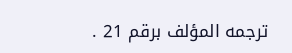ترجمه المؤلف برقم 21 .